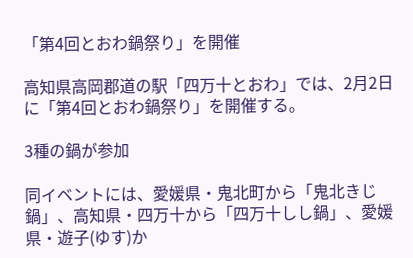「第4回とおわ鍋祭り」を開催

高知県高岡郡道の駅「四万十とおわ」では、2月2日に「第4回とおわ鍋祭り」を開催する。

3種の鍋が参加

同イベントには、愛媛県・鬼北町から「鬼北きじ鍋」、高知県・四万十から「四万十しし鍋」、愛媛県・遊子(ゆす)か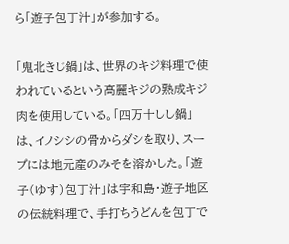ら「遊子包丁汁」が参加する。

「鬼北きじ鍋」は、世界のキジ料理で使われているという高麗キジの熟成キジ肉を使用している。「四万十しし鍋」は、イノシシの骨からダシを取り、スープには地元産のみそを溶かした。「遊子(ゆす)包丁汁」は宇和島・遊子地区の伝統料理で、手打ちうどんを包丁で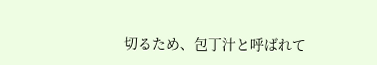切るため、包丁汁と呼ばれて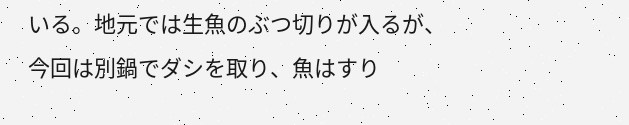いる。地元では生魚のぶつ切りが入るが、今回は別鍋でダシを取り、魚はすり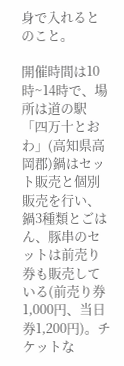身で入れるとのこと。

開催時間は10時~14時で、場所は道の駅「四万十とおわ」(高知県高岡郡)鍋はセット販売と個別販売を行い、鍋3種類とごはん、豚串のセットは前売り券も販売している(前売り券1,000円、当日券1,200円)。チケットな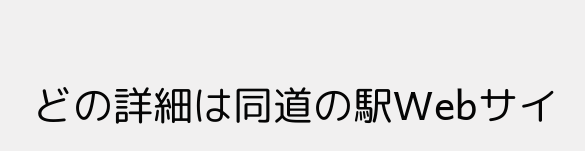どの詳細は同道の駅Webサイ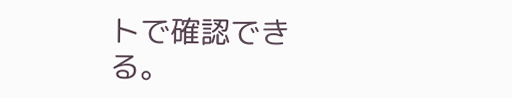トで確認できる。